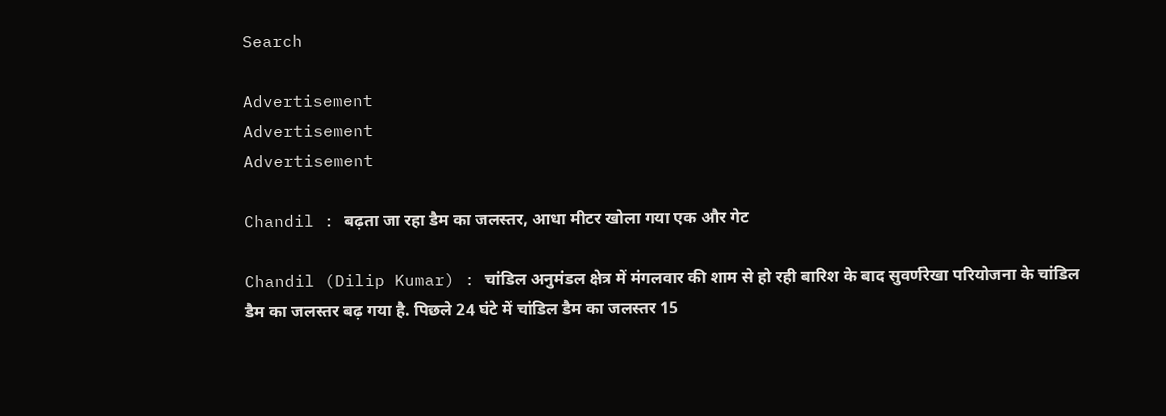Search

Advertisement
Advertisement
Advertisement

Chandil : बढ़ता जा रहा डैम का जलस्तर, आधा मीटर खोला गया एक और गेट

Chandil (Dilip Kumar) : चांडिल अनुमंडल क्षेत्र में मंगलवार की शाम से हो रही बारिश के बाद सुवर्णरेखा परियोजना के चांडिल डैम का जलस्तर बढ़ गया है. पिछले 24 घंटे में चांडिल डैम का जलस्तर 15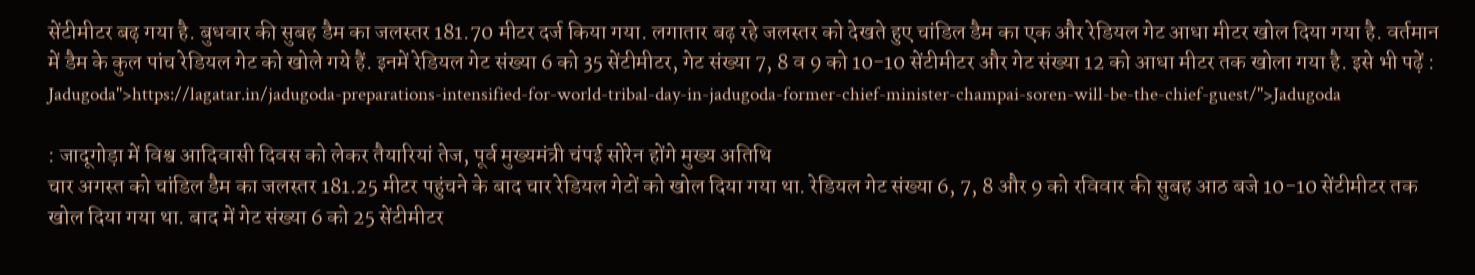सेंटीमीटर बढ़ गया है. बुधवार की सुबह डैम का जलस्तर 181.70 मीटर दर्ज किया गया. लगातार बढ़ रहे जलस्तर को देखते हुए चांडिल डैम का एक और रेडियल गेट आधा मीटर खोल दिया गया है. वर्तमान में डैम के कुल पांच रेडियल गेट को खोले गये हैं. इनमें रेडियल गेट संख्या 6 को 35 सेंटीमीटर, गेट संख्या 7, 8 व 9 को 10-10 सेंटीमीटर और गेट संख्या 12 को आधा मीटर तक खोला गया है. इसे भी पढ़ें :  Jadugoda">https://lagatar.in/jadugoda-preparations-intensified-for-world-tribal-day-in-jadugoda-former-chief-minister-champai-soren-will-be-the-chief-guest/">Jadugoda

: जादूगोड़ा में विश्व आदिवासी दिवस को लेकर तैयारियां तेज, पूर्व मुख्यमंत्री चंपई सोरेन होंगे मुख्य अतिथि
चार अगस्त को चांडिल डैम का जलस्तर 181.25 मीटर पहुंचने के बाद चार रेडियल गेटों को खोल दिया गया था. रेडियल गेट संख्या 6, 7, 8 और 9 को रविवार की सुबह आठ बजे 10-10 सेंटीमीटर तक खोल दिया गया था. बाद में गेट संख्या 6 को 25 सेंटीमीटर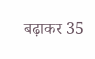बढ़ाकर 35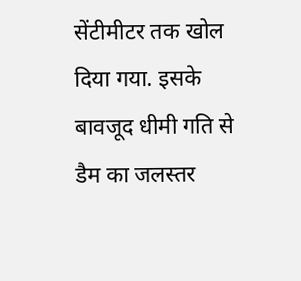सेंटीमीटर तक खोल दिया गया. इसके बावजूद धीमी गति से डैम का जलस्तर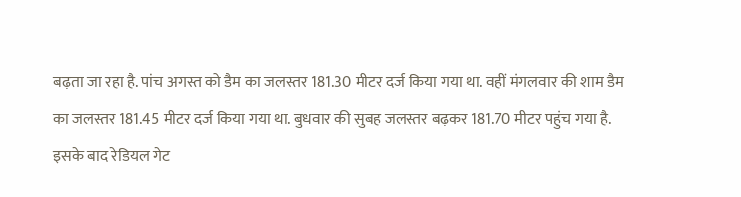बढ़ता जा रहा है. पांच अगस्त को डैम का जलस्तर 181.30 मीटर दर्ज किया गया था. वहीं मंगलवार की शाम डैम का जलस्तर 181.45 मीटर दर्ज किया गया था. बुधवार की सुबह जलस्तर बढ़कर 181.70 मीटर पहुंच गया है. इसके बाद रेडियल गेट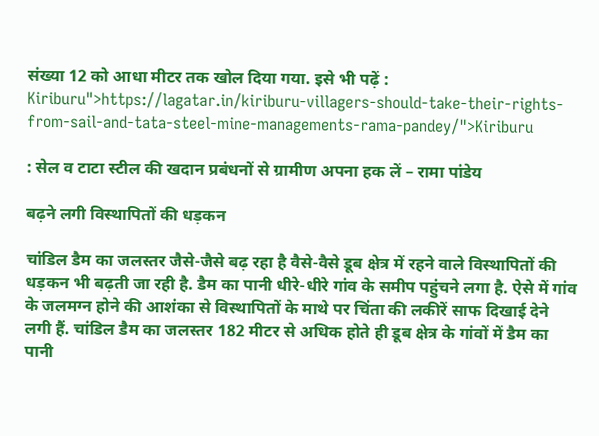संख्या 12 को आधा मीटर तक खोल दिया गया. इसे भी पढ़ें :  Kiriburu">https://lagatar.in/kiriburu-villagers-should-take-their-rights-from-sail-and-tata-steel-mine-managements-rama-pandey/">Kiriburu

: सेल व टाटा स्टील की खदान प्रबंधनों से ग्रामीण अपना हक लें – रामा पांडेय

बढ़ने लगी विस्थापितों की धड़कन

चांडिल डैम का जलस्तर जैसे-जैसे बढ़ रहा है वैसे-वैसे डूब क्षेत्र में रहने वाले विस्थापितों की धड़कन भी बढ़ती जा रही है. डैम का पानी धीरे-धीरे गांव के समीप पहुंचने लगा है. ऐसे में गांव के जलमग्न होने की आशंका से विस्थापितों के माथे पर चिंता की लकीरें साफ दिखाई देने लगी हैं. चांडिल डैम का जलस्तर 182 मीटर से अधिक होते ही डूब क्षेत्र के गांवों में डैम का पानी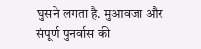घुसने लगता है. मुआवजा और संपूर्ण पुनर्वास की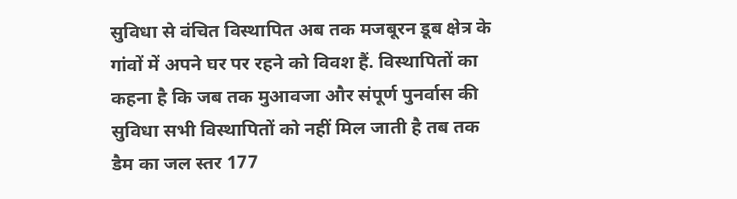सुविधा से वंचित विस्थापित अब तक मजबूरन डूब क्षेत्र के गांवों में अपने घर पर रहने को विवश हैं. विस्थापितों का कहना है कि जब तक मुआवजा और संपूर्ण पुनर्वास की सुविधा सभी विस्थापितों को नहीं मिल जाती है तब तक डैम का जल स्तर 177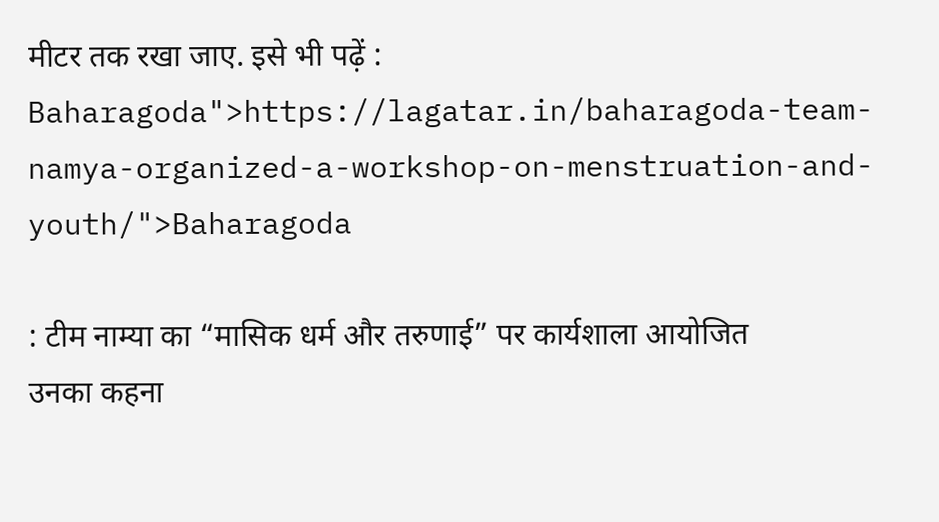मीटर तक रखा जाए. इसे भी पढ़ें :  Baharagoda">https://lagatar.in/baharagoda-team-namya-organized-a-workshop-on-menstruation-and-youth/">Baharagoda

: टीम नाम्या का “मासिक धर्म और तरुणाई” पर कार्यशाला आयोजित
उनका कहना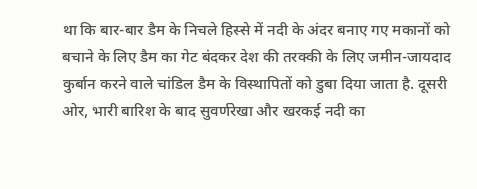था कि बार-बार डैम के निचले हिस्से में नदी के अंदर बनाए गए मकानों को बचाने के लिए डैम का गेट बंदकर देश की तरक्की के लिए जमीन-जायदाद कुर्बान करने वाले चांडिल डैम के विस्थापितों को डुबा दिया जाता है. दूसरी ओर, भारी बारिश के बाद सुवर्णरेखा और खरकई नदी का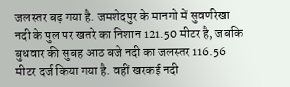जलस्तर बढ़ गया है. जमशेदपुर के मानगो में सुवर्णरेखा नदी के पुल पर खतरे का निशान 121.50 मीटर है, जबकि बुधवार की सुबह आठ बजे नदी का जलस्तर 116.56 मीटर दर्ज किया गया है. वहीं खरकई नदी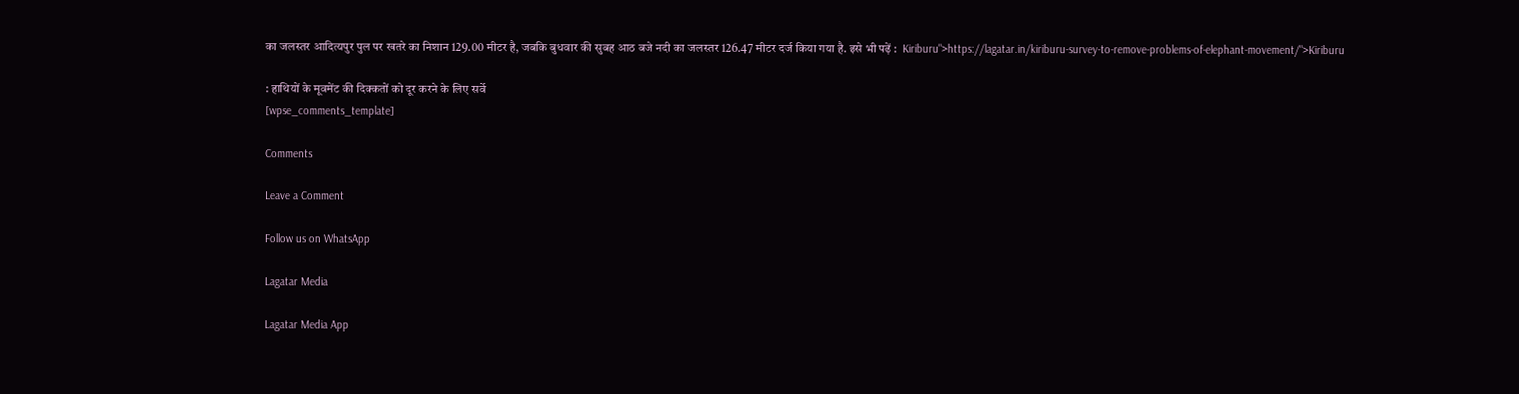का जलस्तर आदित्यपुर पुल पर खतरे का निशान 129.00 मीटर है, जबकि बुधवार की सुबह आठ बजे नदी का जलस्तर 126.47 मीटर दर्ज किया गया है. इसे भी पढ़ें :  Kiriburu">https://lagatar.in/kiriburu-survey-to-remove-problems-of-elephant-movement/">Kiriburu

: हाथियों के मूवमेंट की दिक्कतों को दूर करने के लिए सर्वे
[wpse_comments_template]

Comments

Leave a Comment

Follow us on WhatsApp

Lagatar Media

Lagatar Media App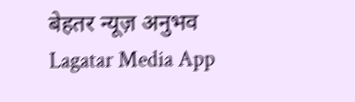बेहतर न्यूज़ अनुभव
Lagatar Media App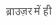ब्राउज़र में ही